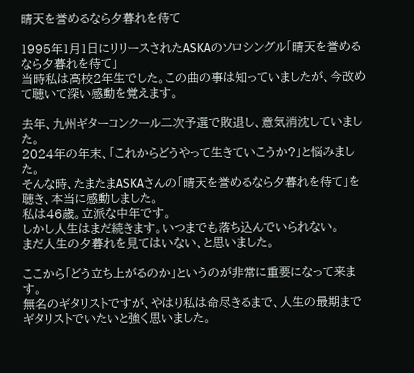晴天を誉めるなら夕暮れを待て

1995年1月1日にリリースされたASKAのソロシングル「晴天を誉めるなら夕暮れを待て」
当時私は高校2年生でした。この曲の事は知っていましたが、今改めて聴いて深い感動を覚えます。

去年、九州ギターコンクール二次予選で敗退し、意気消沈していました。
2024年の年末、「これからどうやって生きていこうか?」と悩みました。
そんな時、たまたまASKAさんの「晴天を誉めるなら夕暮れを待て」を聴き、本当に感動しました。
私は46歳。立派な中年です。
しかし人生はまだ続きます。いつまでも落ち込んでいられない。
まだ人生の夕暮れを見てはいない、と思いました。

ここから「どう立ち上がるのか」というのが非常に重要になって来ます。
無名のギタリストですが、やはり私は命尽きるまで、人生の最期までギタリストでいたいと強く思いました。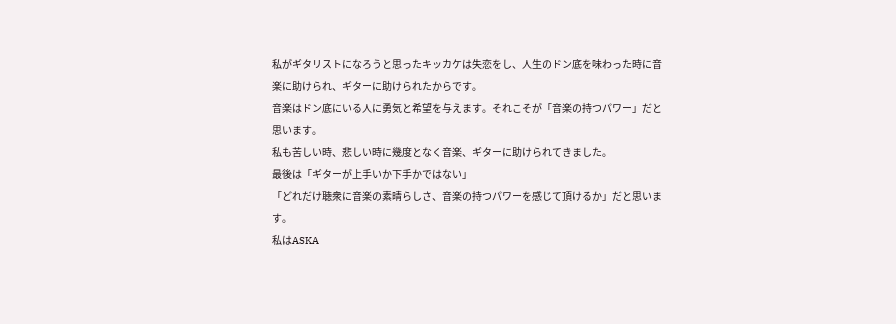私がギタリストになろうと思ったキッカケは失恋をし、人生のドン底を味わった時に音楽に助けられ、ギターに助けられたからです。
音楽はドン底にいる人に勇気と希望を与えます。それこそが「音楽の持つパワー」だと思います。
私も苦しい時、悲しい時に幾度となく音楽、ギターに助けられてきました。
最後は「ギターが上手いか下手かではない」
「どれだけ聴衆に音楽の素晴らしさ、音楽の持つパワーを感じて頂けるか」だと思います。
私はASKA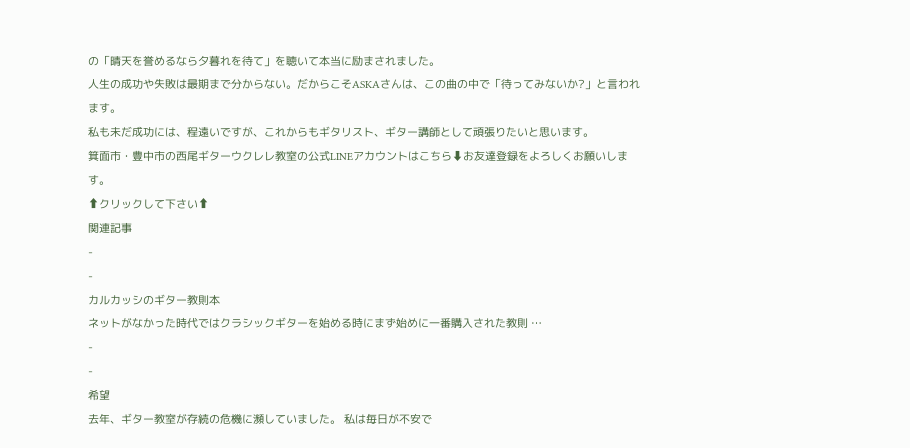の「晴天を誉めるなら夕暮れを待て」を聴いて本当に励まされました。
人生の成功や失敗は最期まで分からない。だからこそASKAさんは、この曲の中で「待ってみないか?」と言われます。
私も未だ成功には、程遠いですが、これからもギタリスト、ギター講師として頑張りたいと思います。
箕面市・豊中市の西尾ギターウクレレ教室の公式LINEアカウントはこちら⬇お友達登録をよろしくお願いします。
⬆クリックして下さい⬆
関連記事
-
-
カルカッシのギター教則本
ネットがなかった時代ではクラシックギターを始める時にまず始めに一番購入された教則 …
-
-
希望
去年、ギター教室が存続の危機に瀕していました。 私は毎日が不安で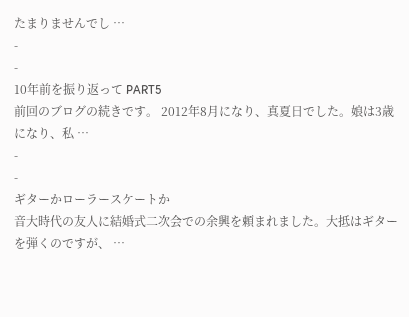たまりませんでし …
-
-
10年前を振り返って PART5
前回のブログの続きです。 2012年8月になり、真夏日でした。娘は3歳になり、私 …
-
-
ギターかローラースケートか
音大時代の友人に結婚式二次会での余興を頼まれました。大抵はギターを弾くのですが、 …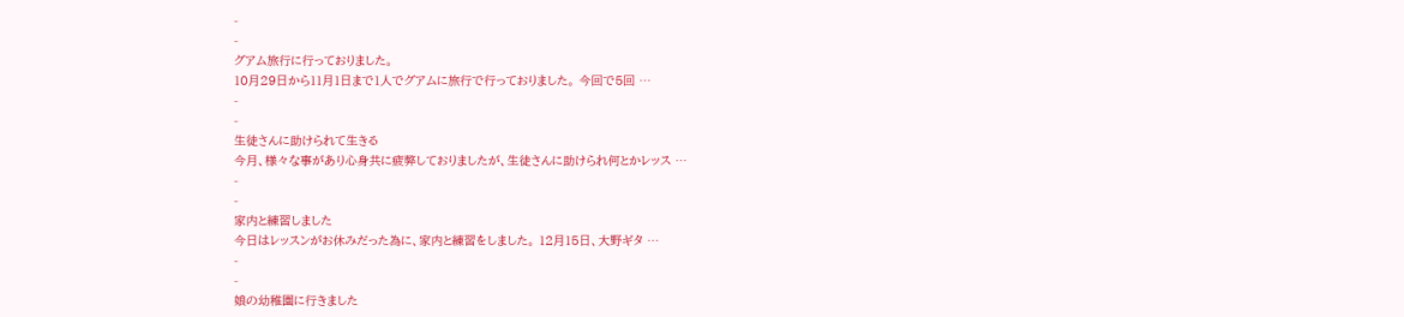-
-
グアム旅行に行っておりました。
10月29日から11月1日まで1人でグアムに旅行で行っておりました。 今回で5回 …
-
-
生徒さんに助けられて生きる
今月、様々な事があり心身共に疲弊しておりましたが、生徒さんに助けられ何とかレッス …
-
-
家内と練習しました
今日はレッスンがお休みだった為に、家内と練習をしました。 12月15日、大野ギタ …
-
-
娘の幼稚園に行きました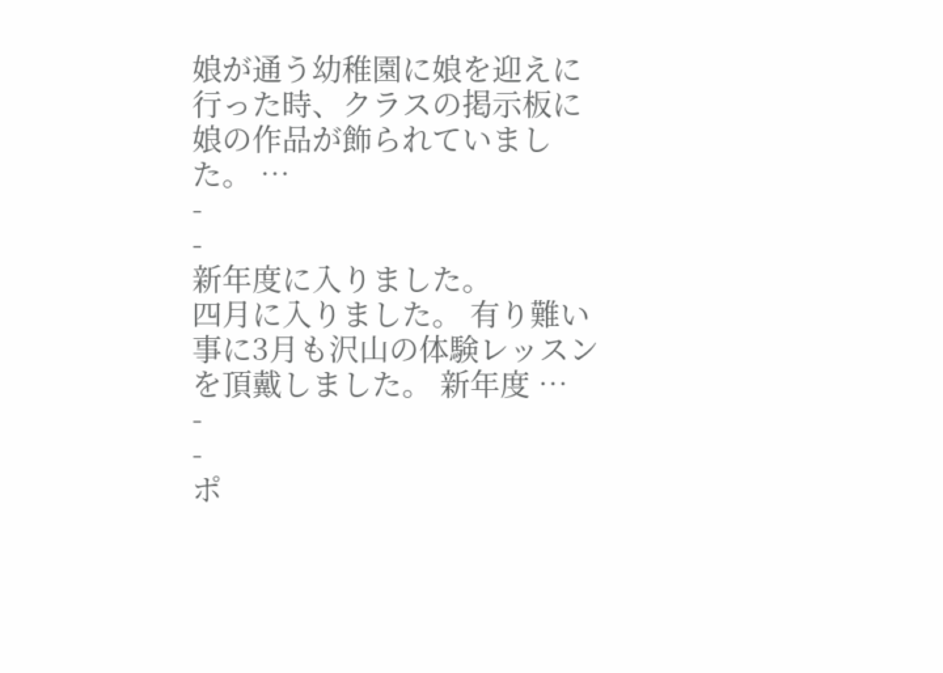娘が通う幼稚園に娘を迎えに行った時、クラスの掲示板に娘の作品が飾られていました。 …
-
-
新年度に入りました。
四月に入りました。 有り難い事に3月も沢山の体験レッスンを頂戴しました。 新年度 …
-
-
ポ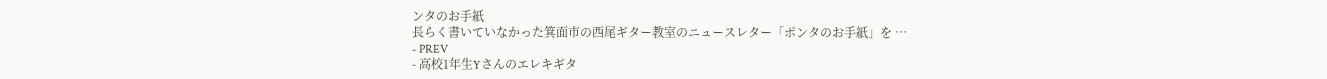ンタのお手紙
長らく書いていなかった箕面市の西尾ギター教室のニュースレター「ポンタのお手紙」を …
- PREV
- 高校1年生Yさんのエレキギタ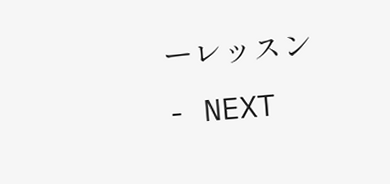ーレッスン
- NEXT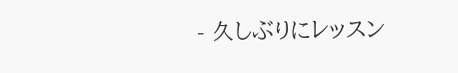- 久しぶりにレッスン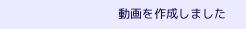動画を作成しました